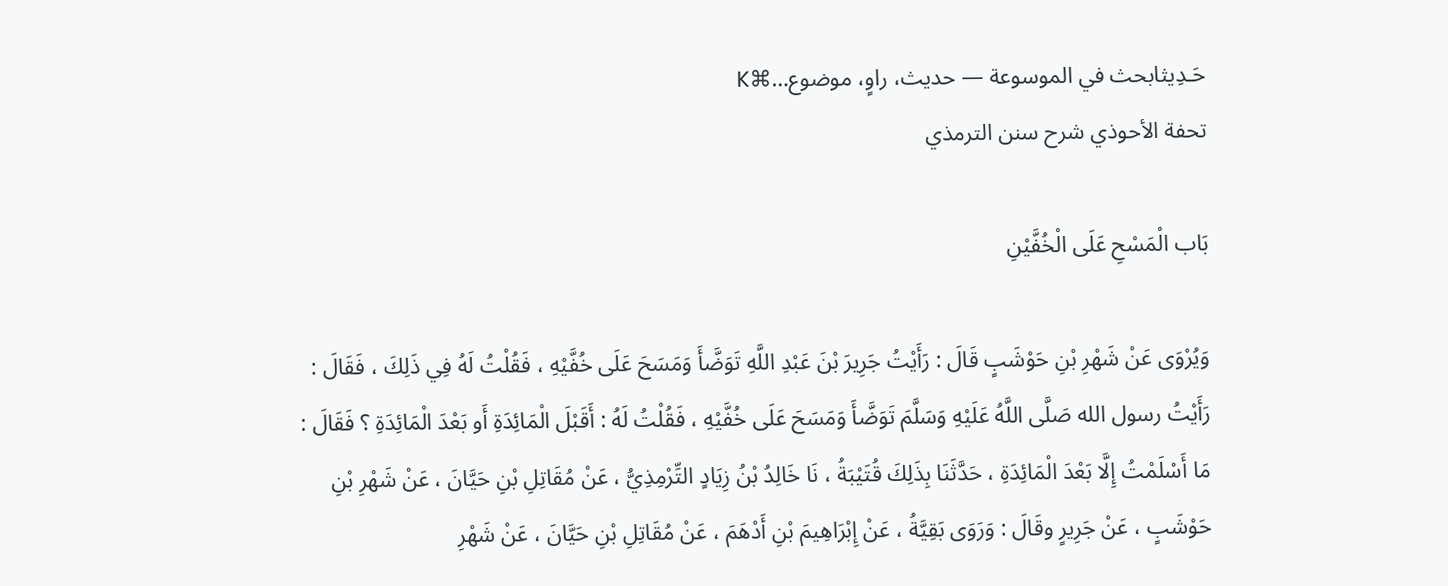حَـدِيثابحث في الموسوعة — حديث، راوٍ، موضوع…⌘K
تحفة الأحوذي شرح سنن الترمذي

بَاب الْمَسْحِ عَلَى الْخُفَّيْنِ

وَيُرْوَى عَنْ شَهْرِ بْنِ حَوْشَبٍ قَالَ : رَأَيْتُ جَرِيرَ بْنَ عَبْدِ اللَّهِ تَوَضَّأَ وَمَسَحَ عَلَى خُفَّيْهِ ، فَقُلْتُ لَهُ فِي ذَلِكَ ، فَقَالَ : رَأَيْتُ رسول الله صَلَّى اللَّهُ عَلَيْهِ وَسَلَّمَ تَوَضَّأَ وَمَسَحَ عَلَى خُفَّيْهِ ، فَقُلْتُ لَهُ : أَقَبْلَ الْمَائِدَةِ أَو بَعْدَ الْمَائِدَةِ ؟ فَقَالَ : مَا أَسْلَمْتُ إِلَّا بَعْدَ الْمَائِدَةِ ، حَدَّثَنَا بِذَلِكَ قُتَيْبَةُ ، نَا خَالِدُ بْنُ زِيَادٍ التِّرْمِذِيُّ ، عَنْ مُقَاتِلِ بْنِ حَيَّانَ ، عَنْ شَهْرِ بْنِ حَوْشَبٍ ، عَنْ جَرِيرٍ وقَالَ : وَرَوَى بَقِيَّةُ ، عَنْ إِبْرَاهِيمَ بْنِ أَدْهَمَ ، عَنْ مُقَاتِلِ بْنِ حَيَّانَ ، عَنْ شَهْرِ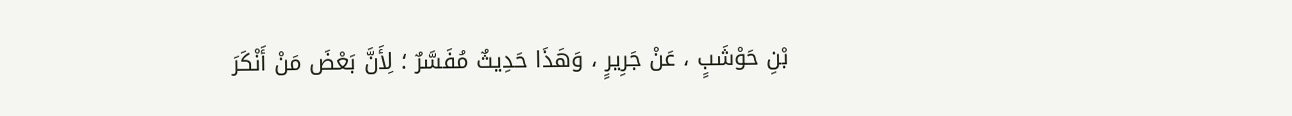بْنِ حَوْشَبٍ ، عَنْ جَرِيرٍ ، وَهَذَا حَدِيثٌ مُفَسَّرٌ ؛ لِأَنَّ بَعْضَ مَنْ أَنْكَرَ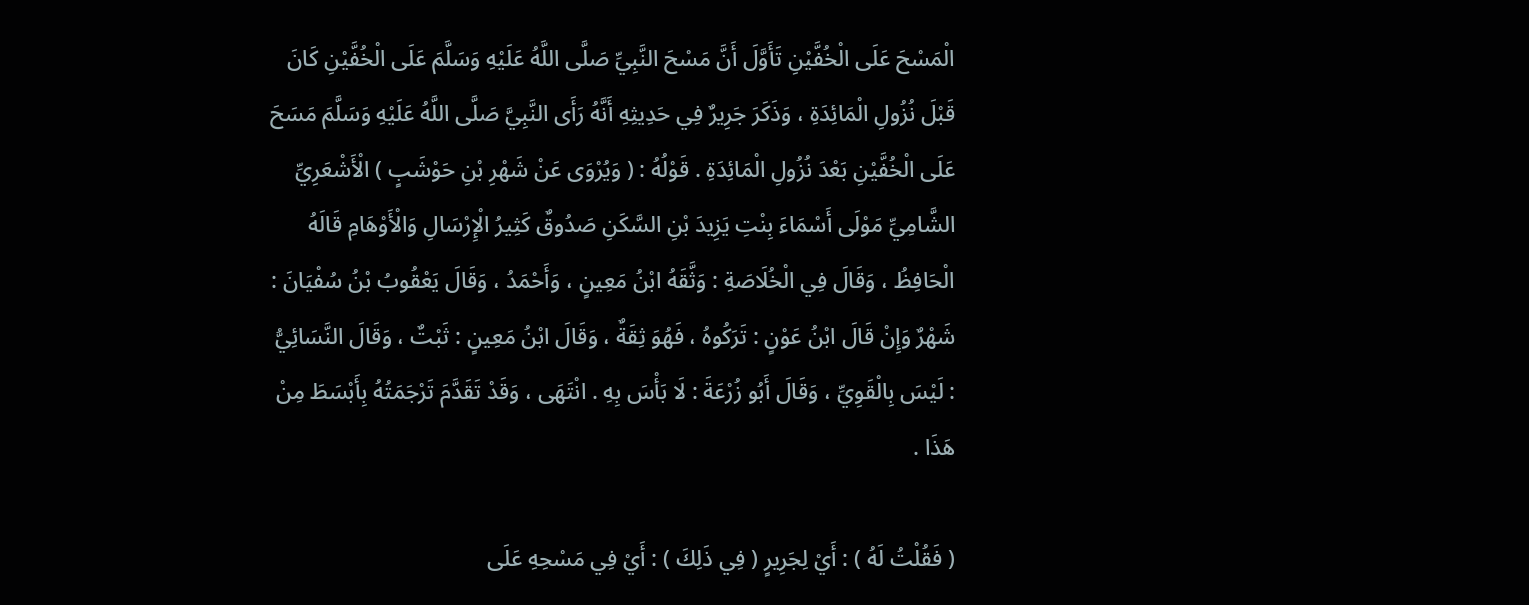الْمَسْحَ عَلَى الْخُفَّيْنِ تَأَوَّلَ أَنَّ مَسْحَ النَّبِيِّ صَلَّى اللَّهُ عَلَيْهِ وَسَلَّمَ عَلَى الْخُفَّيْنِ كَانَ قَبْلَ نُزُولِ الْمَائِدَةِ ، وَذَكَرَ جَرِيرٌ فِي حَدِيثِهِ أَنَّهُ رَأَى النَّبِيَّ صَلَّى اللَّهُ عَلَيْهِ وَسَلَّمَ مَسَحَ عَلَى الْخُفَّيْنِ بَعْدَ نُزُولِ الْمَائِدَةِ . قَوْلُهُ : ( وَيُرْوَى عَنْ شَهْرِ بْنِ حَوْشَبٍ ) الْأَشْعَرِيِّ الشَّامِيِّ مَوْلَى أَسْمَاءَ بِنْتِ يَزِيدَ بْنِ السَّكَنِ صَدُوقٌ كَثِيرُ الْإِرْسَالِ وَالْأَوْهَامِ قَالَهُ الْحَافِظُ ، وَقَالَ فِي الْخُلَاصَةِ : وَثَّقَهُ ابْنُ مَعِينٍ ، وَأَحْمَدُ ، وَقَالَ يَعْقُوبُ بْنُ سُفْيَانَ : شَهْرٌ وَإِنْ قَالَ ابْنُ عَوْنٍ : تَرَكُوهُ ، فَهُوَ ثِقَةٌ ، وَقَالَ ابْنُ مَعِينٍ : ثَبْتٌ ، وَقَالَ النَّسَائِيُّ : لَيْسَ بِالْقَوِيِّ ، وَقَالَ أَبُو زُرْعَةَ : لَا بَأْسَ بِهِ . انْتَهَى ، وَقَدْ تَقَدَّمَ تَرْجَمَتُهُ بِأَبْسَطَ مِنْ هَذَا .

( فَقُلْتُ لَهُ ) : أَيْ لِجَرِيرٍ ( فِي ذَلِكَ ) : أَيْ فِي مَسْحِهِ عَلَى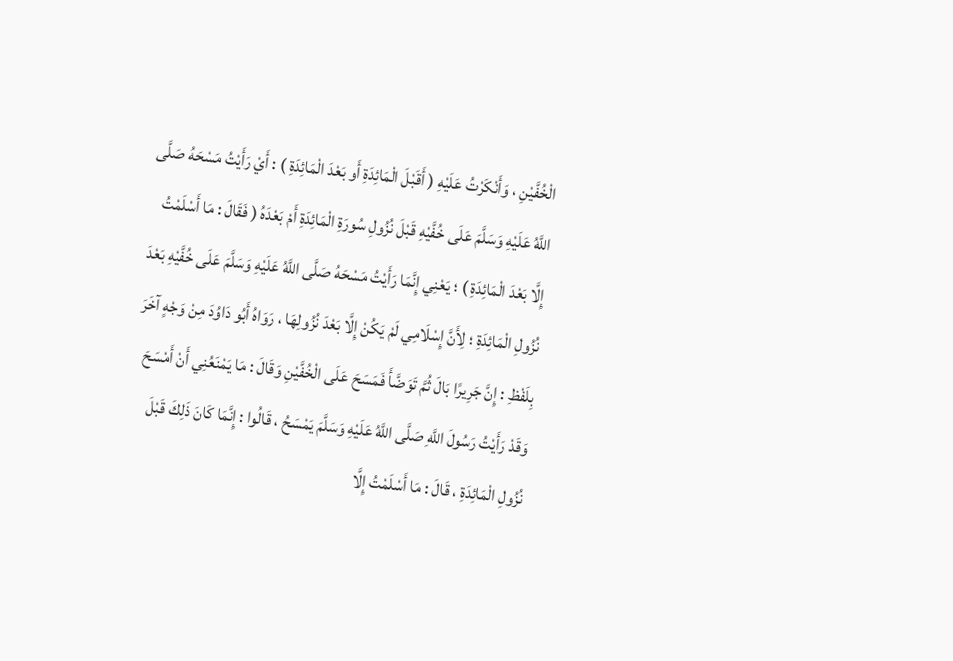الْخُفَّيْنِ ، وَأَنْكَرْتُ عَلَيْهِ ( أَقَبْلَ الْمَائِدَةِ أَو بَعْدَ الْمَائِدَةِ ) : أَيْ رَأَيْتُ مَسْحَهُ صَلَّى اللَّهُ عَلَيْهِ وَسَلَّمَ عَلَى خُفَّيْهِ قَبْلَ نُزُولِ سُورَةِ الْمَائِدَةِ أَمْ بَعْدَهُ ( فَقَالَ : مَا أَسْلَمْتُ إِلَّا بَعْدَ الْمَائِدَةِ ) ؛ يَعْنِي إِنَّمَا رَأَيْتُ مَسْحَهُ صَلَّى اللَّهُ عَلَيْهِ وَسَلَّمَ عَلَى خُفَّيْهِ بَعْدَ نُزُولِ الْمَائِدَةِ ؛ لِأَنَّ إِسْلَامِي لَمْ يَكُنْ إِلَّا بَعْدَ نُزُولِهَا ، رَوَاهُ أَبُو دَاوُدَ مِنْ وَجْهٍ آخَرَ بِلَفْظِ : إِنَّ جَرِيرًا بَالَ ثُمَّ تَوَضَّأَ فَمَسَحَ عَلَى الْخُفَّيْنِ وَقَالَ : مَا يَمْنَعُنِي أَنْ أَمْسَحَ وَقَدْ رَأَيْتُ رَسُولَ اللَّهِ صَلَّى اللَّهُ عَلَيْهِ وَسَلَّمَ يَمْسَحُ ، قَالُوا : إِنَّمَا كَانَ ذَلِكَ قَبْلَ نُزُولِ الْمَائِدَةِ ، قَالَ : مَا أَسْلَمْتُ إِلَّا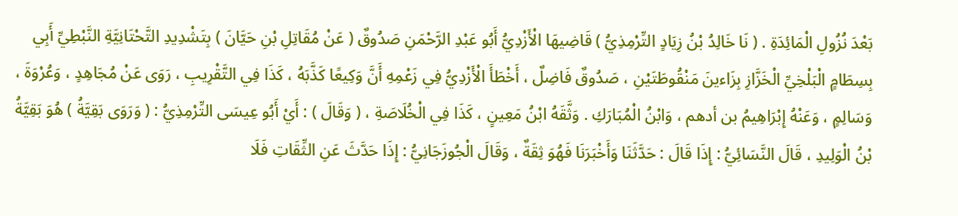بَعْدَ نُزُولِ الْمَائِدَةِ . ( نَا خَالِدُ بْنُ زِيَادٍ التِّرْمِذِيُّ ) قَاضِيهَا الْأَزْدِيُّ أَبُو عَبْدِ الرَّحْمَنِ صَدُوقٌ ( عَنْ مُقَاتِلِ بْنِ حَيَّانَ ) بِتَشْدِيدِ التَّحْتَانِيَّةِ النَّبْطِيِّ أَبِي بِسِطَامٍ الْبَلْخِيِّ الْخَزَّازِ بِزَاءينَ مَنْقُوطَتَيْنِ ، صَدُوقٌ فَاضِلٌ ، أَخْطَأَ الْأَزْدِيُّ فِي زَعْمِهِ أَنَّ وَكِيعًا كَذَّبَهُ ، كَذَا فِي التَّقْرِيبِ ، رَوَى عَنْ مُجَاهِدٍ ، وَعُرْوَةَ ، وَسَالِمٍ ، وَعَنْهُ إِبْرَاهِيمُ بن أدهم ، وَابْنُ الْمُبَارَكِ . وَثَّقَهُ ابْنُ مَعِينٍ ، كَذَا فِي الْخُلَاصَةِ ، ( وَقَالَ ) : أَيْ أَبُو عِيسَى التِّرْمِذِيُّ : ( وَرَوَى بَقِيَّةُ ) هُوَ بَقِيَّةُ بْنُ الْوَلِيدِ ، قَالَ النَّسَائِيُّ : إِذَا قَالَ : حَدَّثَنَا وَأَخْبَرَنَا فَهُوَ ثِقَةٌ ، وَقَالَ الْجُوزَجَانِيُّ : إِذَا حَدَّثَ عَنِ الثِّقَاتِ فَلَا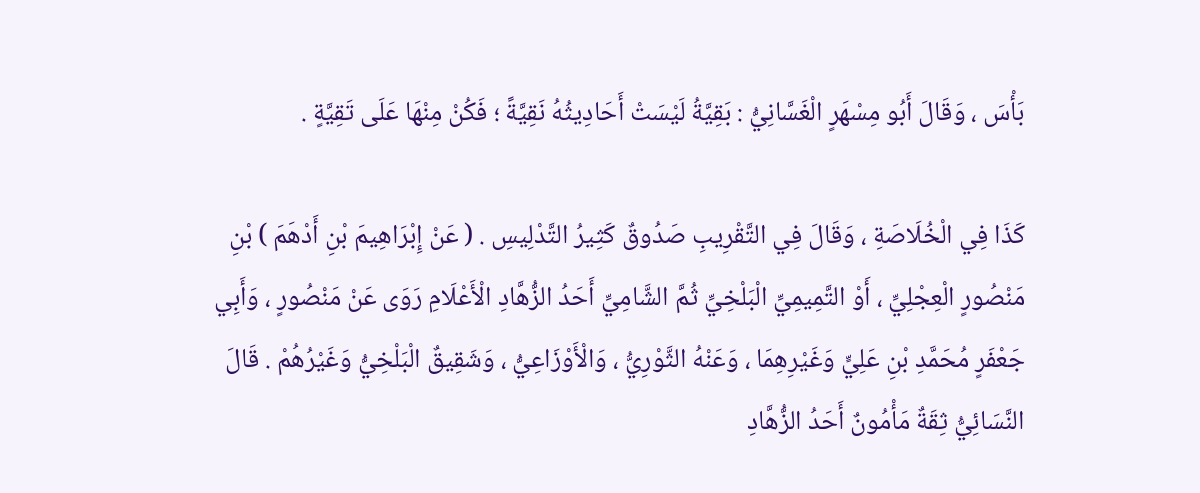بَأْسَ ، وَقَالَ أَبُو مِسْهَرٍ الْغَسَّانِيُّ : بَقِيَّةُ لَيْسَتْ أَحَادِيثُهُ نَقِيَّةً ؛ فَكُنْ مِنْهَا عَلَى تَقِيَّةٍ .

كَذَا فِي الْخُلَاصَةِ ، وَقَالَ فِي التَّقْرِيبِ صَدُوقٌ كَثِيرُ التَّدْلِيسِ . ( عَنْ إِبْرَاهِيمَ بْنِ أَدْهَمَ ) بْنِ مَنْصُورٍ الْعِجْلِيِّ ، أَوْ التَّمِيمِيِّ الْبَلْخِيِّ ثُمَّ الشَّامِيِّ أَحَدُ الزُّهَّادِ الْأَعْلَامِ رَوَى عَنْ مَنْصُورٍ ، وَأَبِي جَعْفَرٍ مُحَمَّدِ بْنِ عَلِيٍّ وَغَيْرِهِمَا ، وَعَنْهُ الثَّوْرِيُّ ، وَالْأَوْزَاعِيُّ ، وَشَقِيقٌ الْبَلْخِيُّ وَغَيْرُهُمْ . قَالَ النَّسَائِيُّ ثِقَةٌ مَأْمُونٌ أَحَدُ الزُّهَّادِ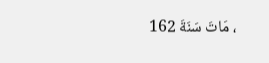، مَاتَ سَنَةَ 162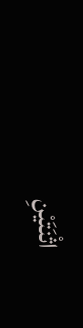اثْنَتَيْنِ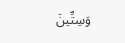وَسِتِّينَ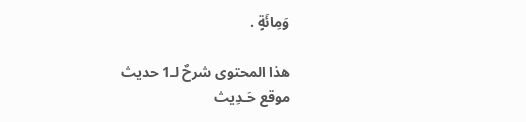وَمِائَةٍ .

هذا المحتوى شرحٌ لـ1 حديث
موقع حَـدِيث